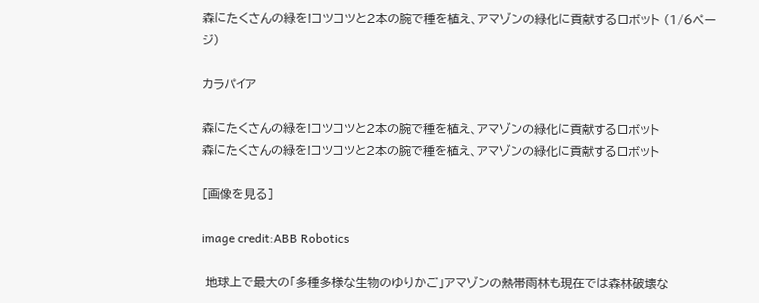森にたくさんの緑を!コツコツと2本の腕で種を植え、アマゾンの緑化に貢献するロボット (1/6ページ)

カラパイア

森にたくさんの緑を!コツコツと2本の腕で種を植え、アマゾンの緑化に貢献するロボット
森にたくさんの緑を!コツコツと2本の腕で種を植え、アマゾンの緑化に貢献するロボット

[画像を見る]

image credit:ABB Robotics

 地球上で最大の「多種多様な生物のゆりかご」アマゾンの熱帯雨林も現在では森林破壊な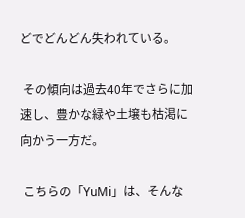どでどんどん失われている。

 その傾向は過去40年でさらに加速し、豊かな緑や土壌も枯渇に向かう一方だ。

 こちらの「YuMi」は、そんな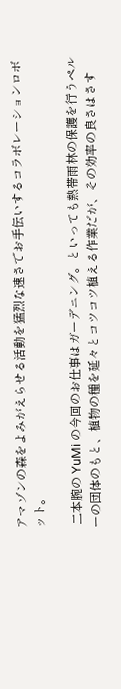アマゾンの森をよみがえらせる活動を猛烈な速さでお手伝いするコラボレーションロボット。

 二本腕の YuMi の今回のお仕事はガーデニング。といっても熱帯雨林の保護を行うペルーの団体のもと、植物の種を延々とコツコツ植える作業だが、その効率の良さはさす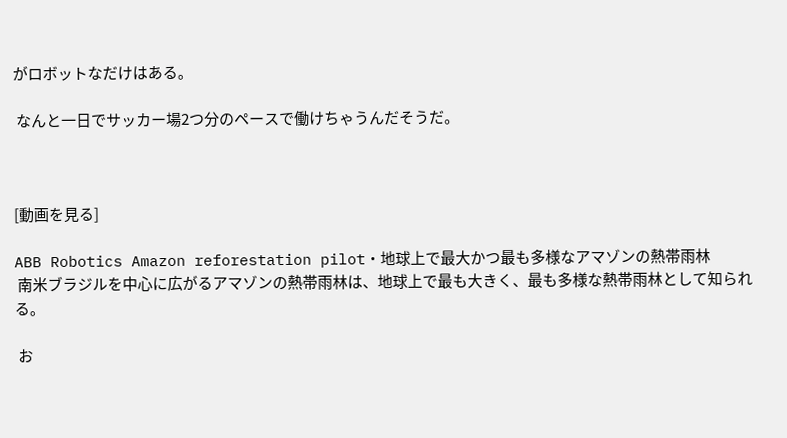がロボットなだけはある。

 なんと一日でサッカー場2つ分のペースで働けちゃうんだそうだ。



[動画を見る]

ABB Robotics Amazon reforestation pilot・地球上で最大かつ最も多様なアマゾンの熱帯雨林
 南米ブラジルを中心に広がるアマゾンの熱帯雨林は、地球上で最も大きく、最も多様な熱帯雨林として知られる。

 お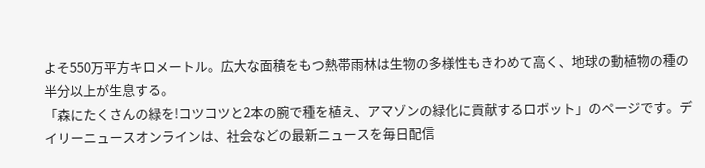よそ550万平方キロメートル。広大な面積をもつ熱帯雨林は生物の多様性もきわめて高く、地球の動植物の種の半分以上が生息する。
「森にたくさんの緑を!コツコツと2本の腕で種を植え、アマゾンの緑化に貢献するロボット」のページです。デイリーニュースオンラインは、社会などの最新ニュースを毎日配信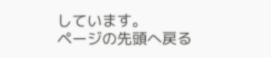しています。
ページの先頭へ戻る